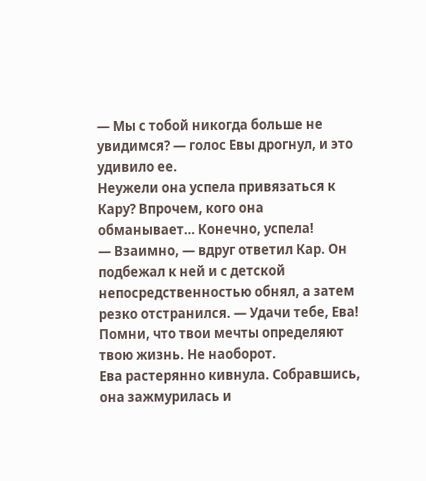— Мы с тобой никогда больше не увидимся? — голос Евы дрогнул, и это удивило ее.
Неужели она успела привязаться к Кару? Впрочем, кого она обманывает… Конечно, успела!
— Взаимно, — вдруг ответил Кар. Он подбежал к ней и с детской непосредственностью обнял, а затем резко отстранился. — Удачи тебе, Ева! Помни, что твои мечты определяют твою жизнь. Не наоборот.
Ева растерянно кивнула. Собравшись, она зажмурилась и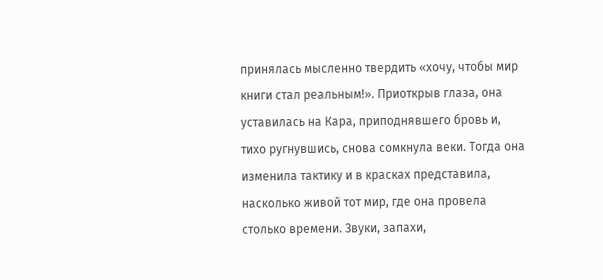принялась мысленно твердить «хочу, чтобы мир книги стал реальным!». Приоткрыв глаза, она уставилась на Кара, приподнявшего бровь и, тихо ругнувшись, снова сомкнула веки. Тогда она изменила тактику и в красках представила, насколько живой тот мир, где она провела столько времени. Звуки, запахи,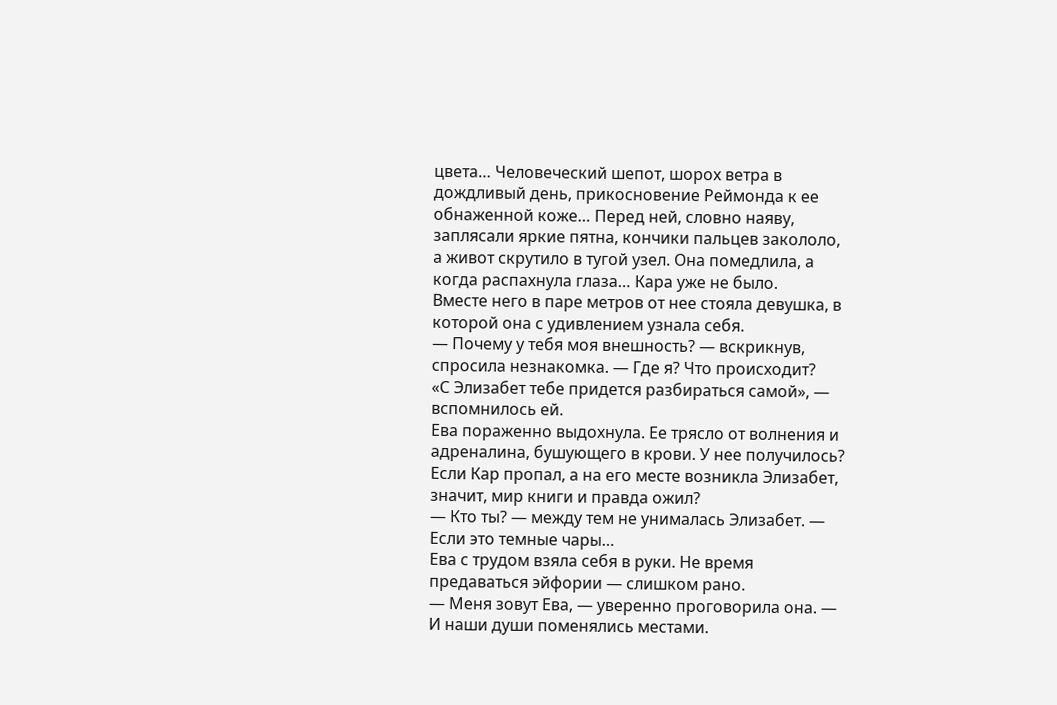цвета… Человеческий шепот, шорох ветра в дождливый день, прикосновение Реймонда к ее обнаженной коже… Перед ней, словно наяву, заплясали яркие пятна, кончики пальцев закололо, а живот скрутило в тугой узел. Она помедлила, а когда распахнула глаза… Кара уже не было.
Вместе него в паре метров от нее стояла девушка, в которой она с удивлением узнала себя.
— Почему у тебя моя внешность? — вскрикнув, спросила незнакомка. — Где я? Что происходит?
«С Элизабет тебе придется разбираться самой», — вспомнилось ей.
Ева пораженно выдохнула. Ее трясло от волнения и адреналина, бушующего в крови. У нее получилось? Если Кар пропал, а на его месте возникла Элизабет, значит, мир книги и правда ожил?
— Кто ты? — между тем не унималась Элизабет. — Если это темные чары…
Ева с трудом взяла себя в руки. Не время предаваться эйфории — слишком рано.
— Меня зовут Ева, — уверенно проговорила она. — И наши души поменялись местами.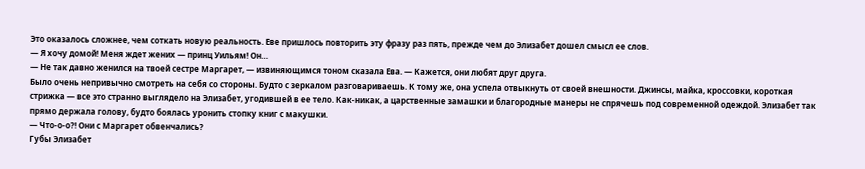Это оказалось сложнее, чем соткать новую реальность. Еве пришлось повторить эту фразу раз пять, прежде чем до Элизабет дошел смысл ее слов.
— Я хочу домой! Меня ждет жених — принц Уильям! Он…
— Не так давно женился на твоей сестре Маргарет, — извиняющимся тоном сказала Ева. — Кажется, они любят друг друга.
Было очень непривычно смотреть на себя со стороны. Будто с зеркалом разговариваешь. К тому же, она успела отвыкнуть от своей внешности. Джинсы, майка, кроссовки, короткая стрижка — все это странно выглядело на Элизабет, угодившей в ее тело. Как-никак, а царственные замашки и благородные манеры не спрячешь под современной одеждой. Элизабет так прямо держала голову, будто боялась уронить стопку книг с макушки.
— Что-о-о?! Они с Маргарет обвенчались?
Губы Элизабет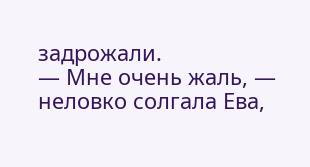задрожали.
— Мне очень жаль, — неловко солгала Ева,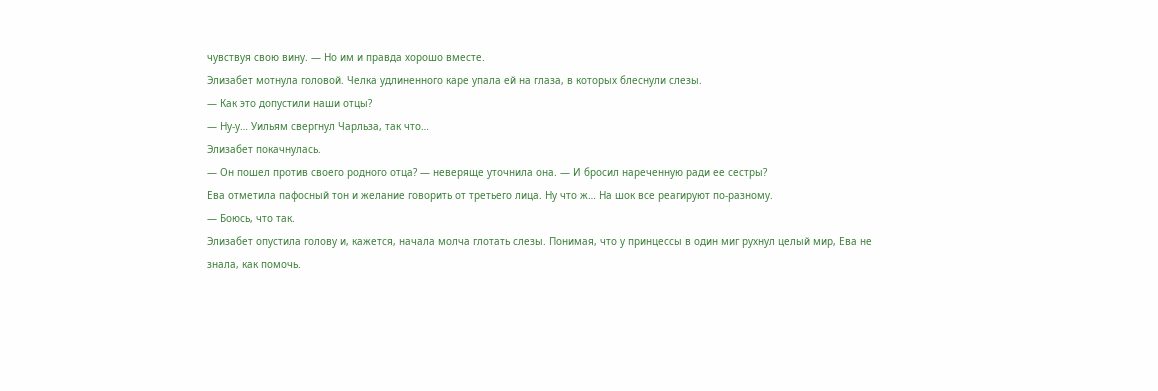чувствуя свою вину. — Но им и правда хорошо вместе.
Элизабет мотнула головой. Челка удлиненного каре упала ей на глаза, в которых блеснули слезы.
— Как это допустили наши отцы?
— Ну-у… Уильям свергнул Чарльза, так что…
Элизабет покачнулась.
— Он пошел против своего родного отца? — неверяще уточнила она. — И бросил нареченную ради ее сестры?
Ева отметила пафосный тон и желание говорить от третьего лица. Ну что ж… На шок все реагируют по-разному.
— Боюсь, что так.
Элизабет опустила голову и, кажется, начала молча глотать слезы. Понимая, что у принцессы в один миг рухнул целый мир, Ева не знала, как помочь.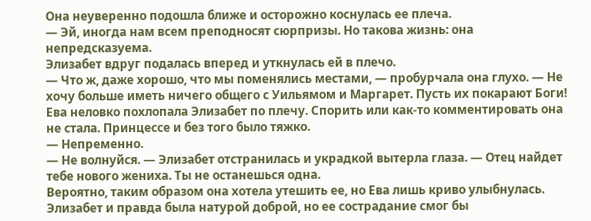Она неуверенно подошла ближе и осторожно коснулась ее плеча.
— Эй, иногда нам всем преподносят сюрпризы. Но такова жизнь: она непредсказуема.
Элизабет вдруг подалась вперед и уткнулась ей в плечо.
— Что ж, даже хорошо, что мы поменялись местами, — пробурчала она глухо. — Не хочу больше иметь ничего общего с Уильямом и Маргарет. Пусть их покарают Боги!
Ева неловко похлопала Элизабет по плечу. Спорить или как-то комментировать она не стала. Принцессе и без того было тяжко.
— Непременно.
— Не волнуйся. — Элизабет отстранилась и украдкой вытерла глаза. — Отец найдет тебе нового жениха. Ты не останешься одна.
Вероятно, таким образом она хотела утешить ее, но Ева лишь криво улыбнулась. Элизабет и правда была натурой доброй, но ее сострадание смог бы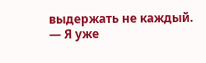выдержать не каждый.
— Я уже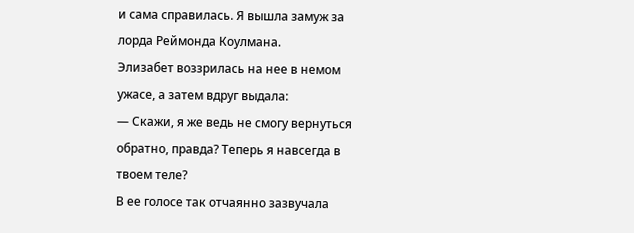и сама справилась. Я вышла замуж за лорда Реймонда Коулмана.
Элизабет воззрилась на нее в немом ужасе, а затем вдруг выдала:
— Скажи, я же ведь не смогу вернуться обратно, правда? Теперь я навсегда в твоем теле?
В ее голосе так отчаянно зазвучала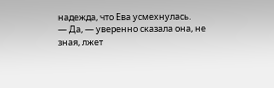надежда, что Ева усмехнулась.
— Да, — уверенно сказала она, не зная, лжет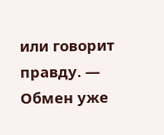или говорит правду. — Обмен уже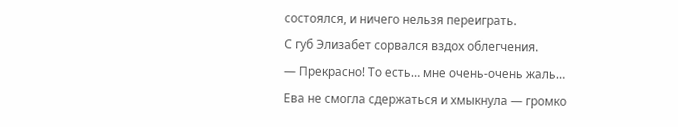состоялся, и ничего нельзя переиграть.
С губ Элизабет сорвался вздох облегчения.
— Прекрасно! То есть… мне очень-очень жаль…
Ева не смогла сдержаться и хмыкнула — громко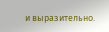и выразительно.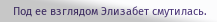Под ее взглядом Элизабет смутилась.